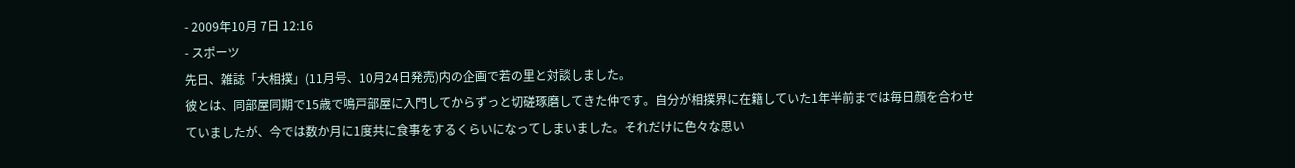- 2009年10月 7日 12:16
- スポーツ
先日、雑誌「大相撲」(11月号、10月24日発売)内の企画で若の里と対談しました。
彼とは、同部屋同期で15歳で鳴戸部屋に入門してからずっと切磋琢磨してきた仲です。自分が相撲界に在籍していた1年半前までは毎日顔を合わせていましたが、今では数か月に1度共に食事をするくらいになってしまいました。それだけに色々な思い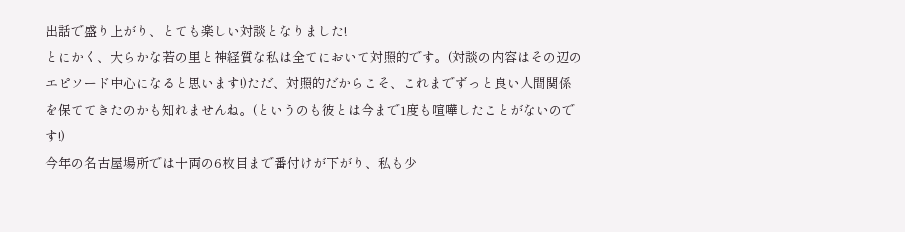出話で盛り上がり、とても楽しい対談となりました!
とにかく、大らかな若の里と神経質な私は全てにおいて対照的です。(対談の内容はその辺のエピソード中心になると思います!)ただ、対照的だからこそ、これまでずっと良い人間関係を保ててきたのかも知れませんね。(というのも彼とは今まで1度も喧嘩したことがないのです!)
今年の名古屋場所では十両の6枚目まで番付けが下がり、私も少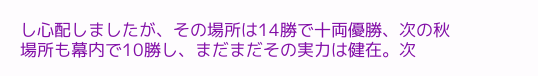し心配しましたが、その場所は14勝で十両優勝、次の秋場所も幕内で10勝し、まだまだその実力は健在。次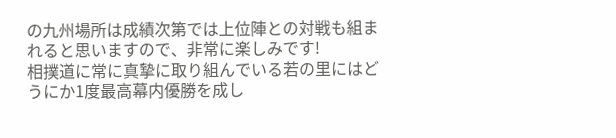の九州場所は成績次第では上位陣との対戦も組まれると思いますので、非常に楽しみです!
相撲道に常に真摯に取り組んでいる若の里にはどうにか1度最高幕内優勝を成し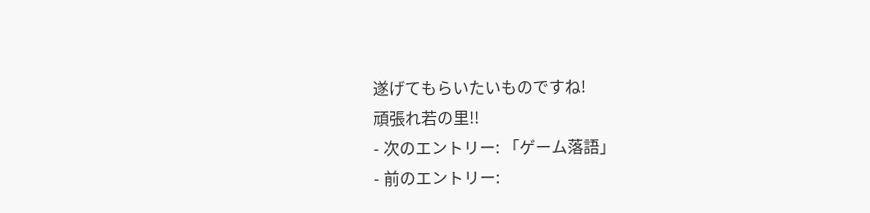遂げてもらいたいものですね!
頑張れ若の里!!
- 次のエントリー: 「ゲーム落語」
- 前のエントリー: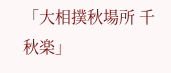「大相撲秋場所 千秋楽」